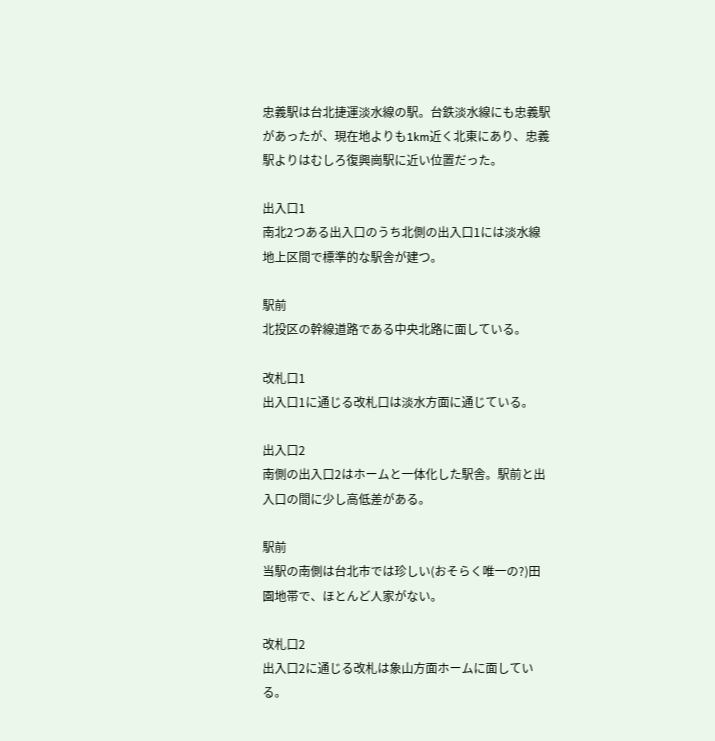忠義駅は台北捷運淡水線の駅。台鉄淡水線にも忠義駅があったが、現在地よりも1km近く北東にあり、忠義駅よりはむしろ復興崗駅に近い位置だった。

出入口1
南北2つある出入口のうち北側の出入口1には淡水線地上区間で標準的な駅舎が建つ。

駅前
北投区の幹線道路である中央北路に面している。

改札口1
出入口1に通じる改札口は淡水方面に通じている。

出入口2
南側の出入口2はホームと一体化した駅舎。駅前と出入口の間に少し高低差がある。

駅前
当駅の南側は台北市では珍しい(おそらく唯一の?)田園地帯で、ほとんど人家がない。

改札口2
出入口2に通じる改札は象山方面ホームに面している。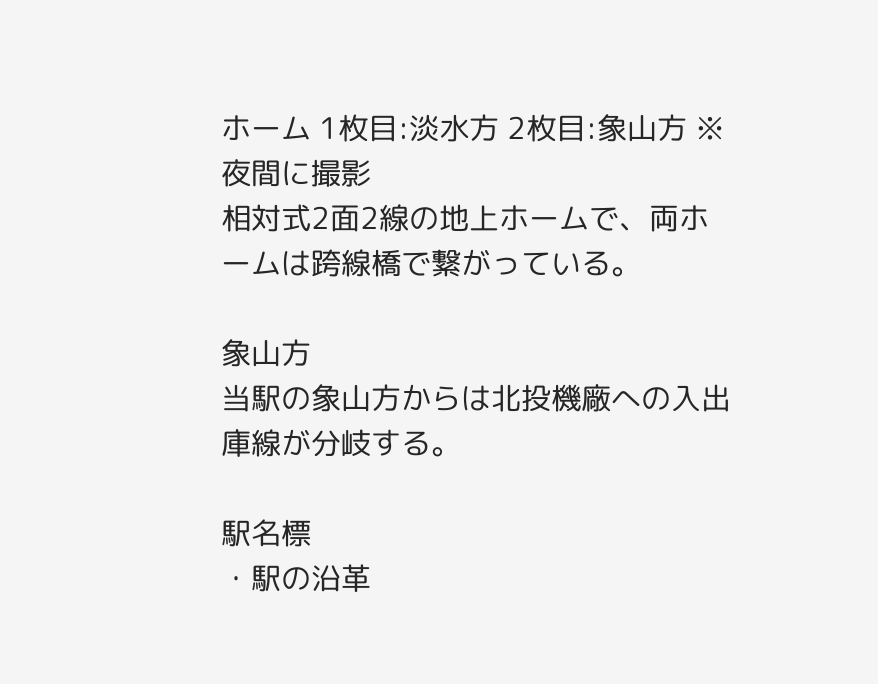ホーム 1枚目:淡水方 2枚目:象山方 ※夜間に撮影
相対式2面2線の地上ホームで、両ホームは跨線橋で繋がっている。

象山方
当駅の象山方からは北投機廠への入出庫線が分岐する。

駅名標
・駅の沿革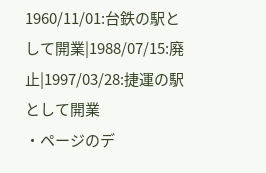1960/11/01:台鉄の駅として開業|1988/07/15:廃止|1997/03/28:捷運の駅として開業
・ページのデ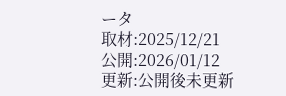ータ
取材:2025/12/21
公開:2026/01/12
更新:公開後未更新